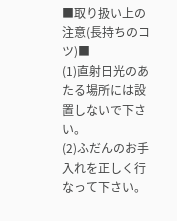■取り扱い上の注意(長持ちのコツ)■
(1)直射日光のあたる場所には設置しないで下さい。
(2)ふだんのお手入れを正しく行なって下さい。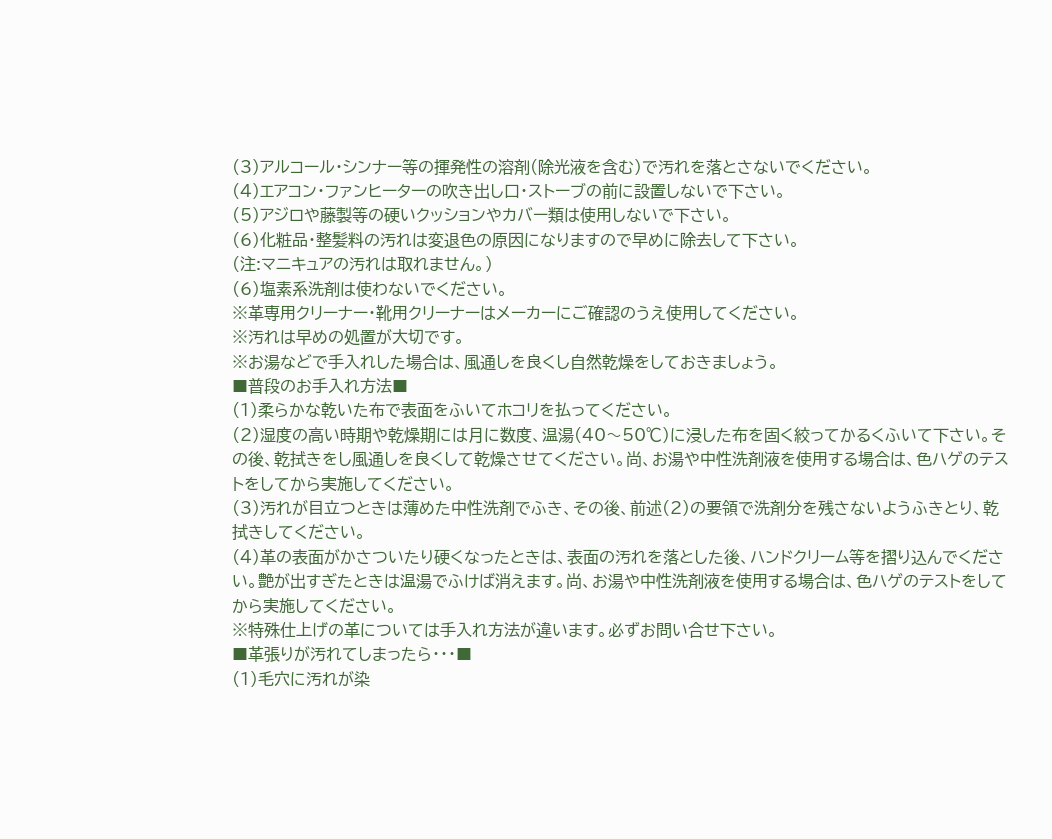(3)アルコール・シンナー等の揮発性の溶剤(除光液を含む)で汚れを落とさないでください。
(4)エアコン・ファンヒーターの吹き出し口・ストーブの前に設置しないで下さい。
(5)アジロや藤製等の硬いクッションやカバー類は使用しないで下さい。
(6)化粧品・整髪料の汚れは変退色の原因になりますので早めに除去して下さい。
(注:マニキュアの汚れは取れません。)
(6)塩素系洗剤は使わないでください。
※革専用クリーナー・靴用クリーナーはメーカーにご確認のうえ使用してください。
※汚れは早めの処置が大切です。
※お湯などで手入れした場合は、風通しを良くし自然乾燥をしておきましょう。
■普段のお手入れ方法■
(1)柔らかな乾いた布で表面をふいてホコリを払ってください。
(2)湿度の高い時期や乾燥期には月に数度、温湯(40〜50℃)に浸した布を固く絞ってかるくふいて下さい。その後、乾拭きをし風通しを良くして乾燥させてください。尚、お湯や中性洗剤液を使用する場合は、色ハゲのテストをしてから実施してください。
(3)汚れが目立つときは薄めた中性洗剤でふき、その後、前述(2)の要領で洗剤分を残さないようふきとり、乾拭きしてください。
(4)革の表面がかさついたり硬くなったときは、表面の汚れを落とした後、ハンドクリーム等を摺り込んでください。艶が出すぎたときは温湯でふけば消えます。尚、お湯や中性洗剤液を使用する場合は、色ハゲのテストをしてから実施してください。
※特殊仕上げの革については手入れ方法が違います。必ずお問い合せ下さい。
■革張りが汚れてしまったら・・・■
(1)毛穴に汚れが染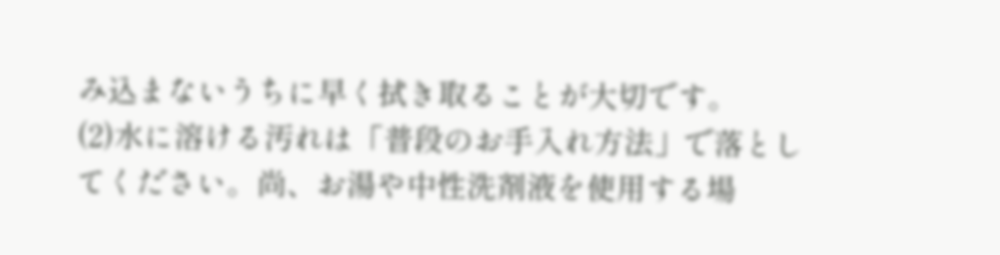み込まないうちに早く拭き取ることが大切です。
(2)水に溶ける汚れは「普段のお手入れ方法」で落としてください。尚、お湯や中性洗剤液を使用する場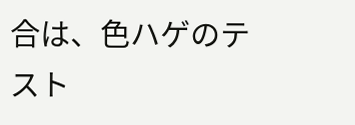合は、色ハゲのテスト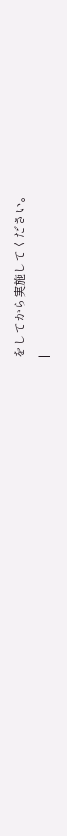をしてから実施してください。
|